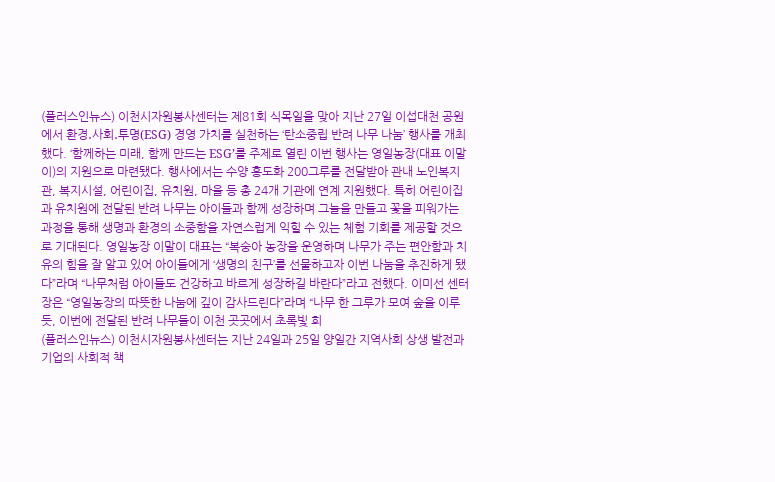(플러스인뉴스) 이천시자원봉사센터는 제81회 식목일을 맞아 지난 27일 이섭대천 공원에서 환경․사회․투명(ESG) 경영 가치를 실천하는 ‘탄소중립 반려 나무 나눔’ 행사를 개최했다. ‘함께하는 미래, 함께 만드는 ESG’를 주제로 열린 이번 행사는 영일농장(대표 이말이)의 지원으로 마련됐다. 행사에서는 수양 홍도화 200그루를 전달받아 관내 노인복지관, 복지시설, 어린이집, 유치원, 마을 등 총 24개 기관에 연계 지원했다. 특히 어린이집과 유치원에 전달된 반려 나무는 아이들과 함께 성장하며 그늘을 만들고 꽃을 피워가는 과정을 통해 생명과 환경의 소중함을 자연스럽게 익힐 수 있는 체험 기회를 제공할 것으로 기대된다. 영일농장 이말이 대표는 “복숭아 농장을 운영하며 나무가 주는 편안함과 치유의 힘을 잘 알고 있어 아이들에게 ‘생명의 친구’를 선물하고자 이번 나눔을 추진하게 됐다”라며 “나무처럼 아이들도 건강하고 바르게 성장하길 바란다”라고 전했다. 이미선 센터장은 “영일농장의 따뜻한 나눔에 깊이 감사드린다”라며 “나무 한 그루가 모여 숲을 이루듯, 이번에 전달된 반려 나무들이 이천 곳곳에서 초록빛 희
(플러스인뉴스) 이천시자원봉사센터는 지난 24일과 25일 양일간 지역사회 상생 발전과 기업의 사회적 책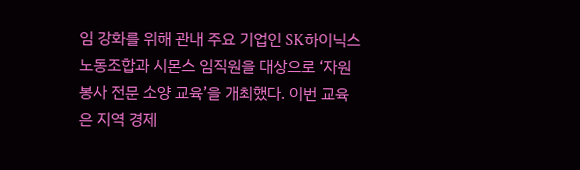임 강화를 위해 관내 주요 기업인 SK하이닉스 노동조합과 시몬스 임직원을 대상으로 ‘자원봉사 전문 소양 교육’을 개최했다. 이번 교육은 지역 경제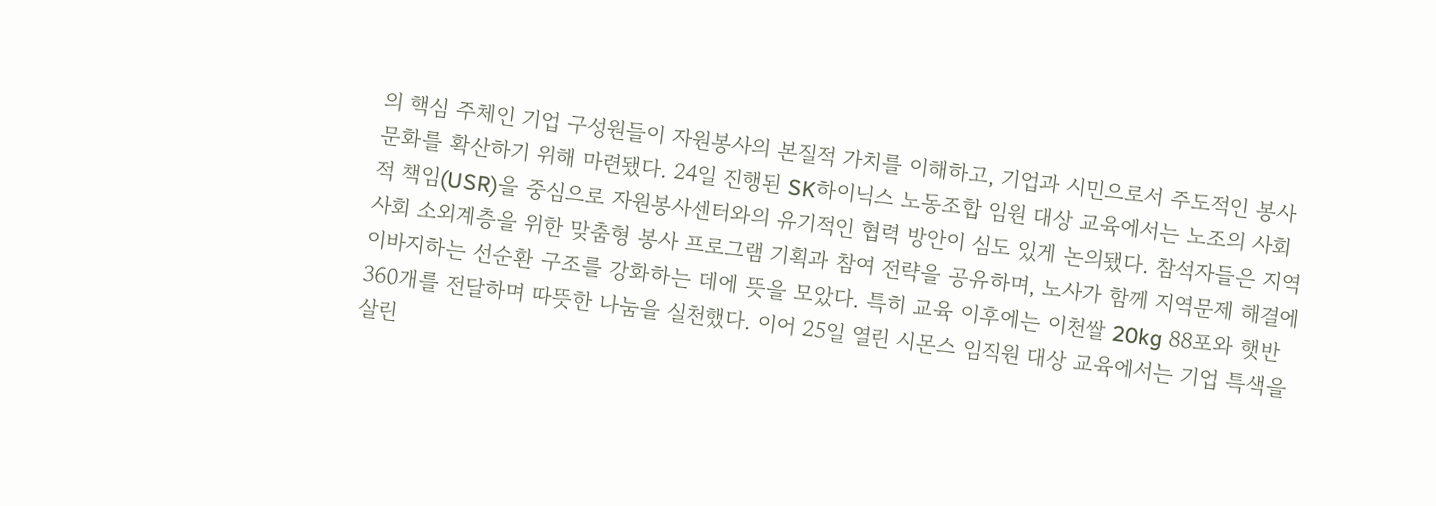의 핵심 주체인 기업 구성원들이 자원봉사의 본질적 가치를 이해하고, 기업과 시민으로서 주도적인 봉사 문화를 확산하기 위해 마련됐다. 24일 진행된 SK하이닉스 노동조합 임원 대상 교육에서는 노조의 사회적 책임(USR)을 중심으로 자원봉사센터와의 유기적인 협력 방안이 심도 있게 논의됐다. 참석자들은 지역사회 소외계층을 위한 맞춤형 봉사 프로그램 기획과 참여 전략을 공유하며, 노사가 함께 지역문제 해결에 이바지하는 선순환 구조를 강화하는 데에 뜻을 모았다. 특히 교육 이후에는 이천쌀 20kg 88포와 햇반 360개를 전달하며 따뜻한 나눔을 실천했다. 이어 25일 열린 시몬스 임직원 대상 교육에서는 기업 특색을 살린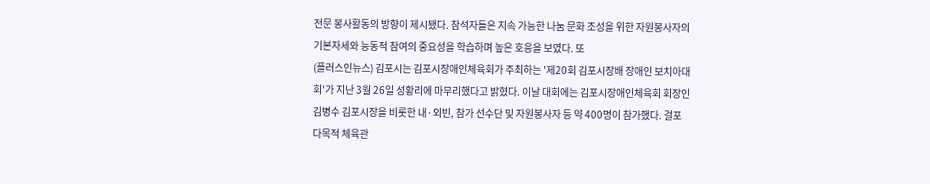전문 봉사활동의 방향이 제시됐다. 참석자들은 지속 가능한 나눔 문화 조성을 위한 자원봉사자의 기본자세와 능동적 참여의 중요성을 학습하며 높은 호응을 보였다. 또
(플러스인뉴스) 김포시는 김포시장애인체육회가 주최하는 '제20회 김포시장배 장애인 보치아대회'가 지난 3월 26일 성황리에 마무리했다고 밝혔다. 이날 대회에는 김포시장애인체육회 회장인 김병수 김포시장을 비롯한 내·외빈, 참가 선수단 및 자원봉사자 등 약 400명이 참가했다. 걸포 다목적 체육관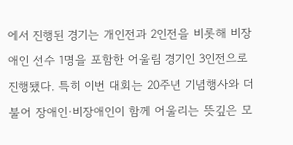에서 진행된 경기는 개인전과 2인전을 비롯해 비장애인 선수 1명을 포함한 어울림 경기인 3인전으로 진행됐다. 특히 이번 대회는 20주년 기념행사와 더불어 장애인·비장애인이 함께 어울리는 뜻깊은 모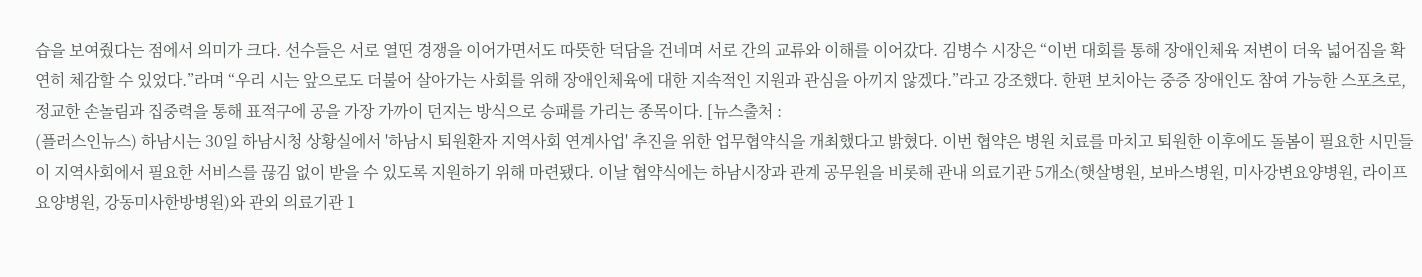습을 보여줬다는 점에서 의미가 크다. 선수들은 서로 열띤 경쟁을 이어가면서도 따뜻한 덕담을 건네며 서로 간의 교류와 이해를 이어갔다. 김병수 시장은 “이번 대회를 통해 장애인체육 저변이 더욱 넓어짐을 확연히 체감할 수 있었다.”라며 “우리 시는 앞으로도 더불어 살아가는 사회를 위해 장애인체육에 대한 지속적인 지원과 관심을 아끼지 않겠다.”라고 강조했다. 한편 보치아는 중증 장애인도 참여 가능한 스포츠로, 정교한 손놀림과 집중력을 통해 표적구에 공을 가장 가까이 던지는 방식으로 승패를 가리는 종목이다. [뉴스출처 :
(플러스인뉴스) 하남시는 30일 하남시청 상황실에서 '하남시 퇴원환자 지역사회 연계사업' 추진을 위한 업무협약식을 개최했다고 밝혔다. 이번 협약은 병원 치료를 마치고 퇴원한 이후에도 돌봄이 필요한 시민들이 지역사회에서 필요한 서비스를 끊김 없이 받을 수 있도록 지원하기 위해 마련됐다. 이날 협약식에는 하남시장과 관계 공무원을 비롯해 관내 의료기관 5개소(햇살병원, 보바스병원, 미사강변요양병원, 라이프요양병원, 강동미사한방병원)와 관외 의료기관 1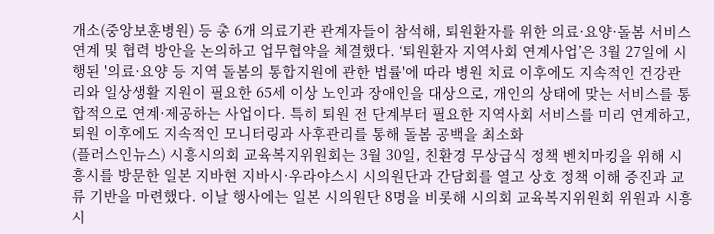개소(중앙보훈병원) 등 총 6개 의료기관 관계자들이 참석해, 퇴원환자를 위한 의료·요양·돌봄 서비스 연계 및 협력 방안을 논의하고 업무협약을 체결했다. ‘퇴원환자 지역사회 연계사업’은 3월 27일에 시행된 '의료·요양 등 지역 돌봄의 통합지원에 관한 법률'에 따라 병원 치료 이후에도 지속적인 건강관리와 일상생활 지원이 필요한 65세 이상 노인과 장애인을 대상으로, 개인의 상태에 맞는 서비스를 통합적으로 연계·제공하는 사업이다. 특히 퇴원 전 단계부터 필요한 지역사회 서비스를 미리 연계하고, 퇴원 이후에도 지속적인 모니터링과 사후관리를 통해 돌봄 공백을 최소화
(플러스인뉴스) 시흥시의회 교육복지위원회는 3월 30일, 친환경 무상급식 정책 벤치마킹을 위해 시흥시를 방문한 일본 지바현 지바시·우라야스시 시의원단과 간담회를 열고 상호 정책 이해 증진과 교류 기반을 마련했다. 이날 행사에는 일본 시의원단 8명을 비롯해 시의회 교육복지위원회 위원과 시흥시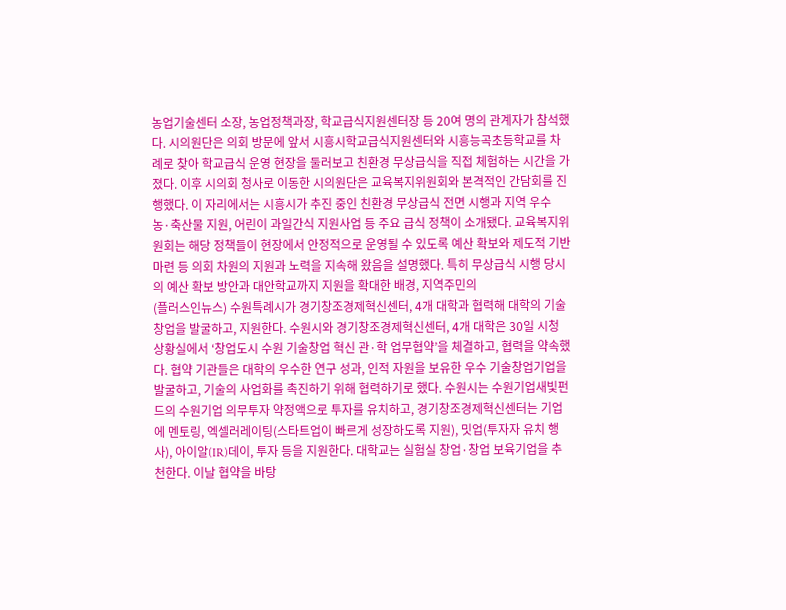농업기술센터 소장, 농업정책과장, 학교급식지원센터장 등 20여 명의 관계자가 참석했다. 시의원단은 의회 방문에 앞서 시흥시학교급식지원센터와 시흥능곡초등학교를 차례로 찾아 학교급식 운영 현장을 둘러보고 친환경 무상급식을 직접 체험하는 시간을 가졌다. 이후 시의회 청사로 이동한 시의원단은 교육복지위원회와 본격적인 간담회를 진행했다. 이 자리에서는 시흥시가 추진 중인 친환경 무상급식 전면 시행과 지역 우수 농·축산물 지원, 어린이 과일간식 지원사업 등 주요 급식 정책이 소개됐다. 교육복지위원회는 해당 정책들이 현장에서 안정적으로 운영될 수 있도록 예산 확보와 제도적 기반 마련 등 의회 차원의 지원과 노력을 지속해 왔음을 설명했다. 특히 무상급식 시행 당시의 예산 확보 방안과 대안학교까지 지원을 확대한 배경, 지역주민의
(플러스인뉴스) 수원특례시가 경기창조경제혁신센터, 4개 대학과 협력해 대학의 기술창업을 발굴하고, 지원한다. 수원시와 경기창조경제혁신센터, 4개 대학은 30일 시청 상황실에서 ‘창업도시 수원 기술창업 혁신 관·학 업무협약’을 체결하고, 협력을 약속했다. 협약 기관들은 대학의 우수한 연구 성과, 인적 자원을 보유한 우수 기술창업기업을 발굴하고, 기술의 사업화를 촉진하기 위해 협력하기로 했다. 수원시는 수원기업새빛펀드의 수원기업 의무투자 약정액으로 투자를 유치하고, 경기창조경제혁신센터는 기업에 멘토링, 엑셀러레이팅(스타트업이 빠르게 성장하도록 지원), 밋업(투자자 유치 행사), 아이알(IR)데이, 투자 등을 지원한다. 대학교는 실험실 창업·창업 보육기업을 추천한다. 이날 협약을 바탕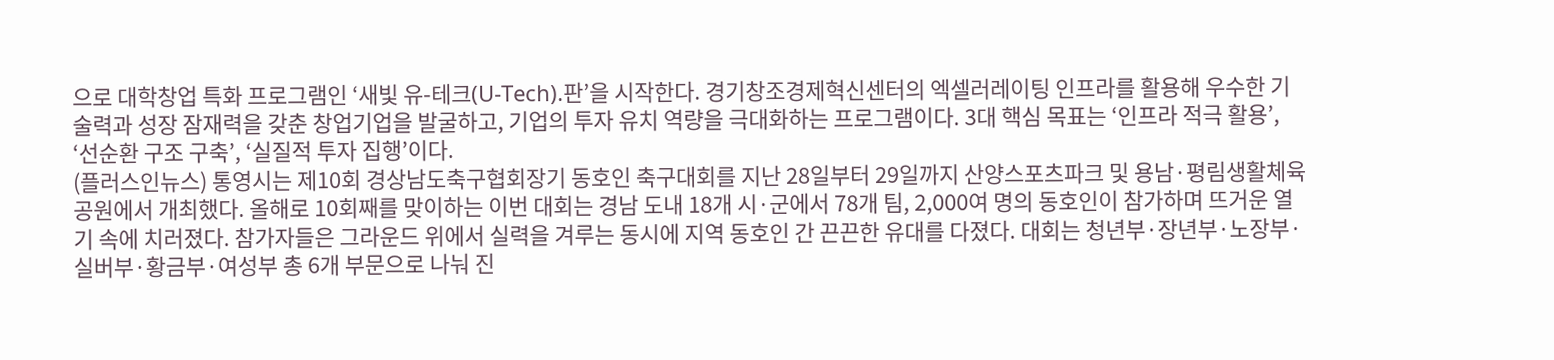으로 대학창업 특화 프로그램인 ‘새빛 유-테크(U-Tech).판’을 시작한다. 경기창조경제혁신센터의 엑셀러레이팅 인프라를 활용해 우수한 기술력과 성장 잠재력을 갖춘 창업기업을 발굴하고, 기업의 투자 유치 역량을 극대화하는 프로그램이다. 3대 핵심 목표는 ‘인프라 적극 활용’, ‘선순환 구조 구축’, ‘실질적 투자 집행’이다.
(플러스인뉴스) 통영시는 제10회 경상남도축구협회장기 동호인 축구대회를 지난 28일부터 29일까지 산양스포츠파크 및 용남·평림생활체육공원에서 개최했다. 올해로 10회째를 맞이하는 이번 대회는 경남 도내 18개 시·군에서 78개 팀, 2,000여 명의 동호인이 참가하며 뜨거운 열기 속에 치러졌다. 참가자들은 그라운드 위에서 실력을 겨루는 동시에 지역 동호인 간 끈끈한 유대를 다졌다. 대회는 청년부·장년부·노장부·실버부·황금부·여성부 총 6개 부문으로 나눠 진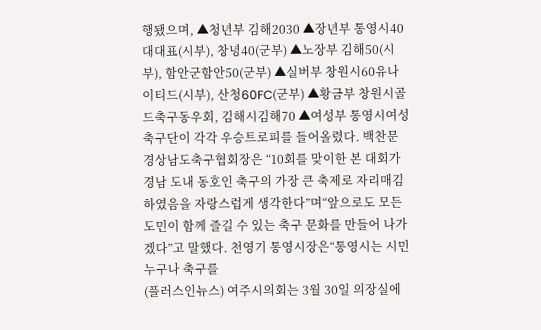행됐으며, ▲청년부 김해2030 ▲장년부 통영시40대대표(시부), 창녕40(군부) ▲노장부 김해50(시부), 함안군함안50(군부) ▲실버부 창원시60유나이티드(시부), 산청60FC(군부) ▲황금부 창원시골드축구동우회, 김해시김해70 ▲여성부 통영시여성축구단이 각각 우승트로피를 들어올렸다. 백찬문 경상남도축구협회장은 “10회를 맞이한 본 대회가 경남 도내 동호인 축구의 가장 큰 축제로 자리매김하였음을 자랑스럽게 생각한다”며“앞으로도 모든 도민이 함께 즐길 수 있는 축구 문화를 만들어 나가겠다”고 말했다. 천영기 통영시장은“통영시는 시민 누구나 축구를
(플러스인뉴스) 여주시의회는 3월 30일 의장실에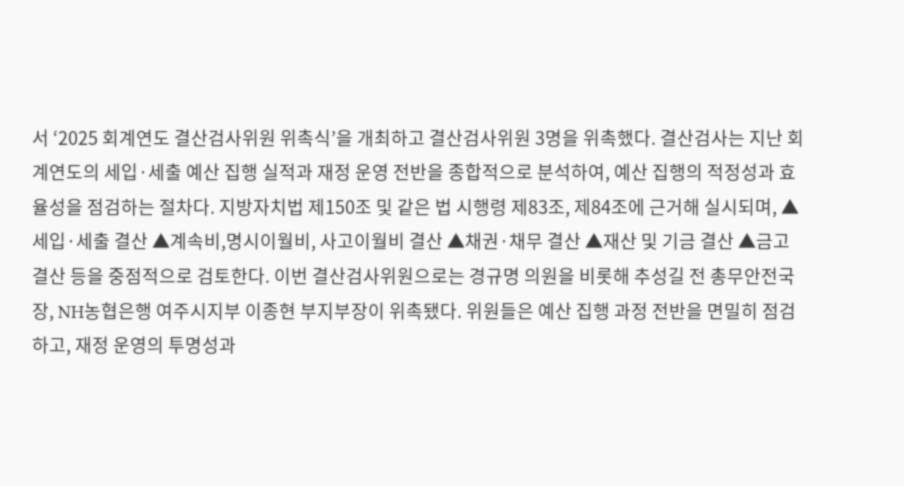서 ‘2025 회계연도 결산검사위원 위촉식’을 개최하고 결산검사위원 3명을 위촉했다. 결산검사는 지난 회계연도의 세입·세출 예산 집행 실적과 재정 운영 전반을 종합적으로 분석하여, 예산 집행의 적정성과 효율성을 점검하는 절차다. 지방자치법 제150조 및 같은 법 시행령 제83조, 제84조에 근거해 실시되며, ▲세입·세출 결산 ▲계속비,명시이월비, 사고이월비 결산 ▲채권·채무 결산 ▲재산 및 기금 결산 ▲금고 결산 등을 중점적으로 검토한다. 이번 결산검사위원으로는 경규명 의원을 비롯해 추성길 전 총무안전국장, NH농협은행 여주시지부 이종현 부지부장이 위촉됐다. 위원들은 예산 집행 과정 전반을 면밀히 점검하고, 재정 운영의 투명성과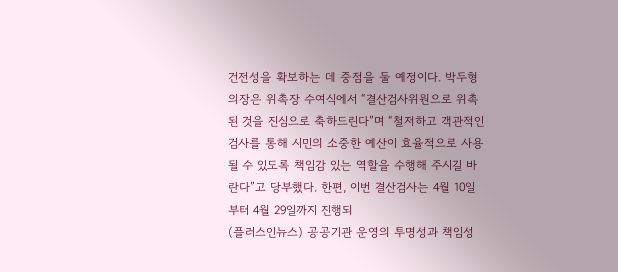건전성을 확보하는 데 중점을 둘 예정이다. 박두형 의장은 위촉장 수여식에서 “결산검사위원으로 위촉된 것을 진심으로 축하드린다”며 “철저하고 객관적인 검사를 통해 시민의 소중한 예산이 효율적으로 사용될 수 있도록 책임감 있는 역할을 수행해 주시길 바란다”고 당부했다. 한편, 이번 결산검사는 4월 10일부터 4월 29일까지 진행되
(플러스인뉴스) 공공기관 운영의 투명성과 책임성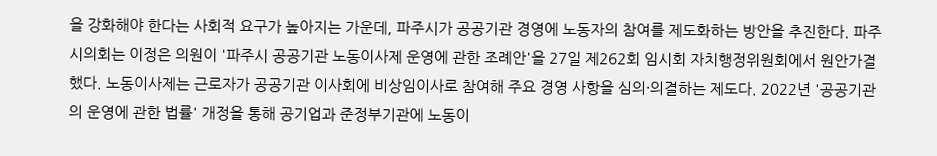을 강화해야 한다는 사회적 요구가 높아지는 가운데, 파주시가 공공기관 경영에 노동자의 참여를 제도화하는 방안을 추진한다. 파주시의회는 이정은 의원이 '파주시 공공기관 노동이사제 운영에 관한 조례안'을 27일 제262회 임시회 자치행정위원회에서 원안가결했다. 노동이사제는 근로자가 공공기관 이사회에 비상임이사로 참여해 주요 경영 사항을 심의·의결하는 제도다. 2022년 '공공기관의 운영에 관한 법률' 개정을 통해 공기업과 준정부기관에 노동이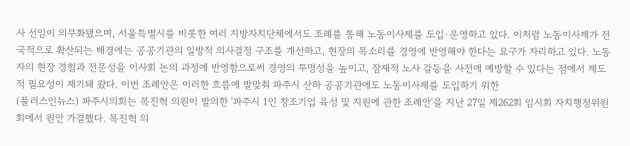사 선임이 의무화됐으며, 서울특별시를 비롯한 여러 지방자치단체에서도 조례를 통해 노동이사제를 도입·운영하고 있다. 이처럼 노동이사제가 전국적으로 확산되는 배경에는 공공기관의 일방적 의사결정 구조를 개선하고, 현장의 목소리를 경영에 반영해야 한다는 요구가 자리하고 있다. 노동자의 현장 경험과 전문성을 이사회 논의 과정에 반영함으로써 경영의 투명성을 높이고, 잠재적 노사 갈등을 사전에 예방할 수 있다는 점에서 제도적 필요성이 제기돼 왔다. 이번 조례안은 이러한 흐름에 발맞춰 파주시 산하 공공기관에도 노동이사제를 도입하기 위한
(플러스인뉴스) 파주시의회는 목진혁 의원이 발의한 '파주시 1인 창조기업 육성 및 지원에 관한 조례안'을 지난 27일 제262회 임시회 자치행정위원회에서 원안 가결했다. 목진혁 의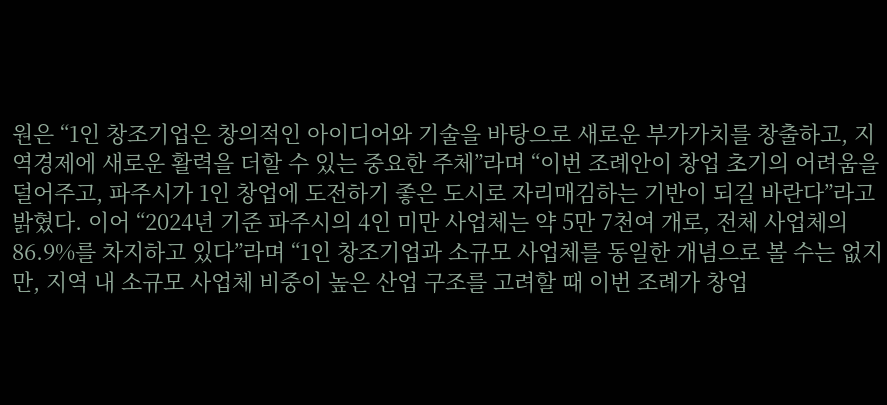원은 “1인 창조기업은 창의적인 아이디어와 기술을 바탕으로 새로운 부가가치를 창출하고, 지역경제에 새로운 활력을 더할 수 있는 중요한 주체”라며 “이번 조례안이 창업 초기의 어려움을 덜어주고, 파주시가 1인 창업에 도전하기 좋은 도시로 자리매김하는 기반이 되길 바란다”라고 밝혔다. 이어 “2024년 기준 파주시의 4인 미만 사업체는 약 5만 7천여 개로, 전체 사업체의 86.9%를 차지하고 있다”라며 “1인 창조기업과 소규모 사업체를 동일한 개념으로 볼 수는 없지만, 지역 내 소규모 사업체 비중이 높은 산업 구조를 고려할 때 이번 조례가 창업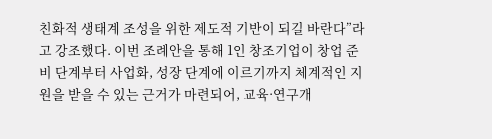친화적 생태계 조성을 위한 제도적 기반이 되길 바란다”라고 강조했다. 이번 조례안을 통해 1인 창조기업이 창업 준비 단계부터 사업화, 성장 단계에 이르기까지 체계적인 지원을 받을 수 있는 근거가 마련되어, 교육·연구개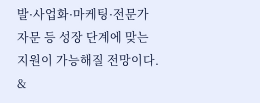발·사업화·마케팅·전문가 자문 등 성장 단계에 맞는 지원이 가능해질 전망이다. &